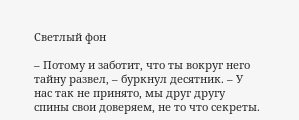Светлый фон

– Потому и заботит, что ты вокруг него тайну развел, – буркнул десятник. – У нас так не принято, мы друг другу спины свои доверяем, не то что секреты.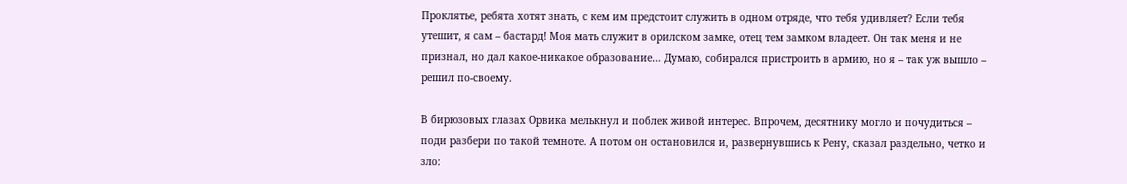Проклятье, ребята хотят знать, с кем им предстоит служить в одном отряде, что тебя удивляет? Если тебя утешит, я сам – бастард! Моя мать служит в орилском замке, отец тем замком владеет. Он так меня и не признал, но дал какое-никакое образование… Думаю, собирался пристроить в армию, но я – так уж вышло – решил по-своему.

В бирюзовых глазах Орвика мелькнул и поблек живой интерес. Впрочем, десятнику могло и почудиться – поди разбери по такой темноте. А потом он остановился и, развернувшись к Рену, сказал раздельно, четко и зло: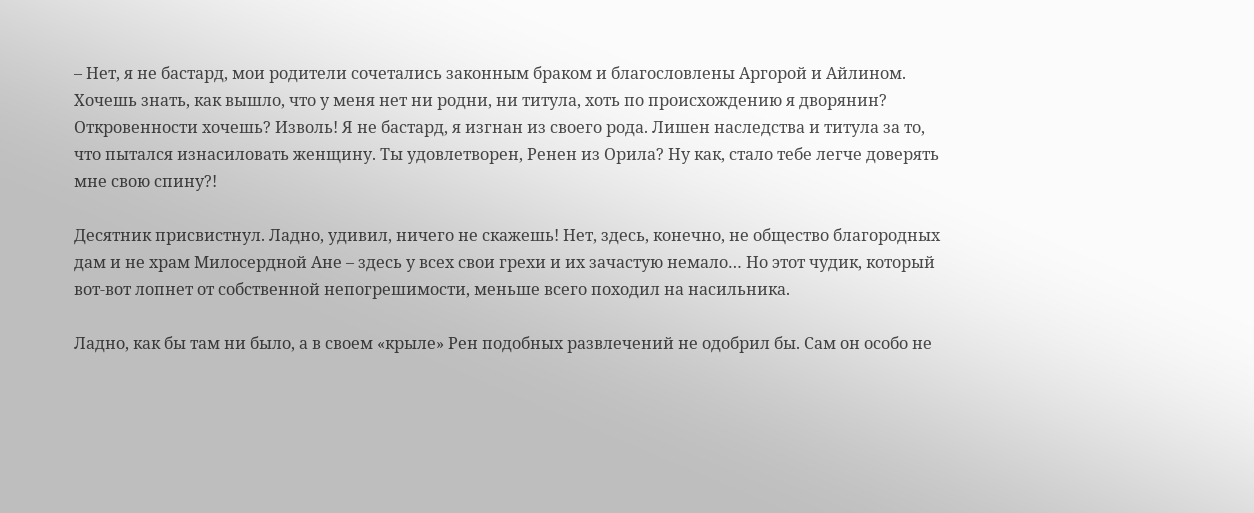– Нет, я не бастард, мои родители сочетались законным браком и благословлены Аргорой и Айлином. Хочешь знать, как вышло, что у меня нет ни родни, ни титула, хоть по происхождению я дворянин? Откровенности хочешь? Изволь! Я не бастард, я изгнан из своего рода. Лишен наследства и титула за то, что пытался изнасиловать женщину. Ты удовлетворен, Ренен из Орила? Ну как, стало тебе легче доверять мне свою спину?!

Десятник присвистнул. Ладно, удивил, ничего не скажешь! Нет, здесь, конечно, не общество благородных дам и не храм Милосердной Ане – здесь у всех свои грехи и их зачастую немало… Но этот чудик, который вот-вот лопнет от собственной непогрешимости, меньше всего походил на насильника.

Ладно, как бы там ни было, а в своем «крыле» Рен подобных развлечений не одобрил бы. Сам он особо не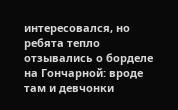интересовался, но ребята тепло отзывались о борделе на Гончарной: вроде там и девчонки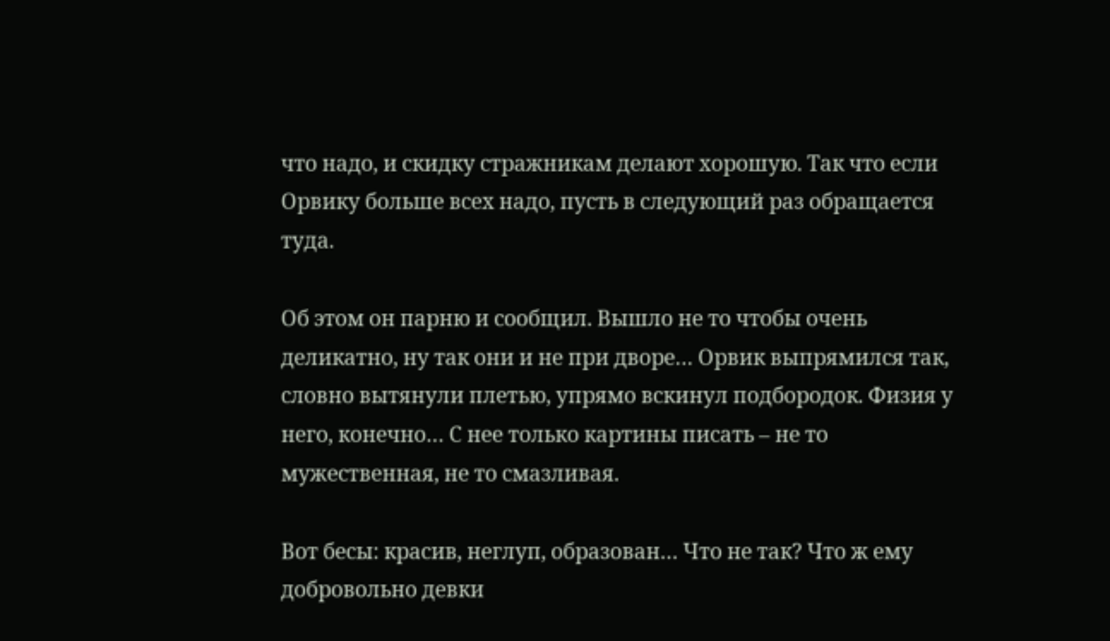что надо, и скидку стражникам делают хорошую. Так что если Орвику больше всех надо, пусть в следующий раз обращается туда.

Об этом он парню и сообщил. Вышло не то чтобы очень деликатно, ну так они и не при дворе… Орвик выпрямился так, словно вытянули плетью, упрямо вскинул подбородок. Физия у него, конечно… С нее только картины писать – не то мужественная, не то смазливая.

Вот бесы: красив, неглуп, образован… Что не так? Что ж ему добровольно девки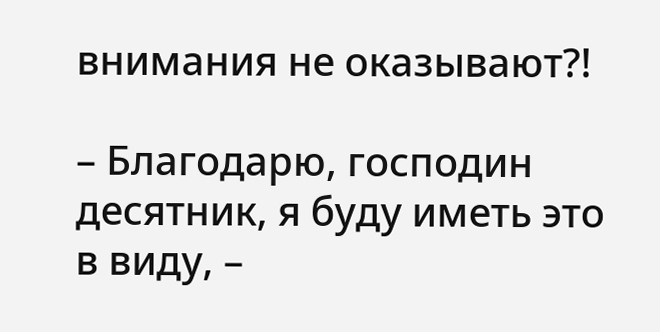внимания не оказывают?!

– Благодарю, господин десятник, я буду иметь это в виду, –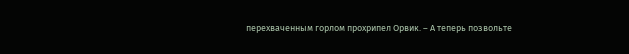перехваченным горлом прохрипел Орвик. – А теперь позвольте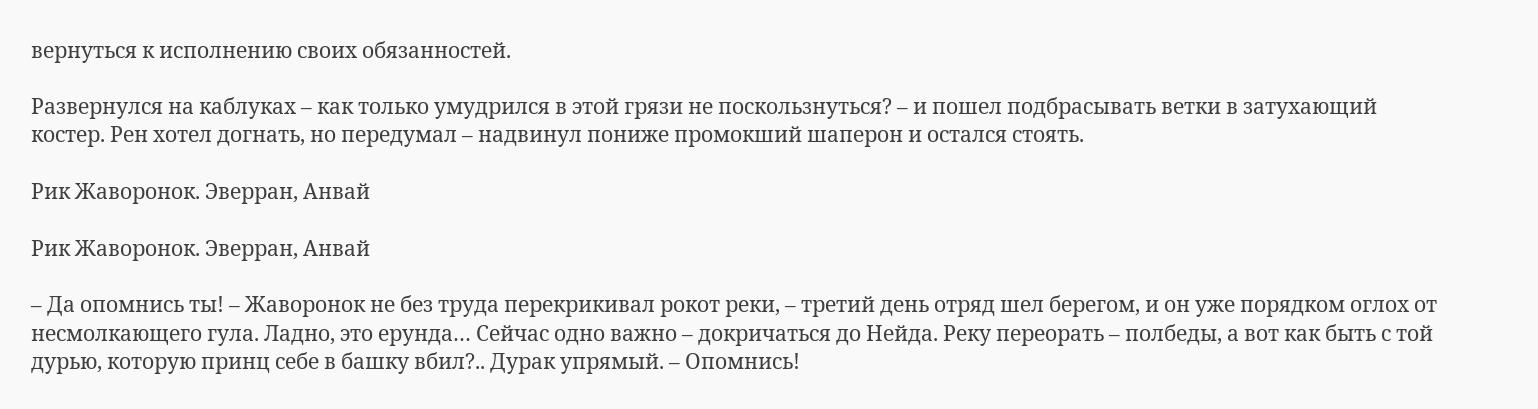вернуться к исполнению своих обязанностей.

Развернулся на каблуках – как только умудрился в этой грязи не поскользнуться? – и пошел подбрасывать ветки в затухающий костер. Рен хотел догнать, но передумал – надвинул пониже промокший шаперон и остался стоять.

Рик Жаворонок. Эверран, Анвай

Рик Жаворонок. Эверран, Анвай

– Да опомнись ты! – Жаворонок не без труда перекрикивал рокот реки, – третий день отряд шел берегом, и он уже порядком оглох от несмолкающего гула. Ладно, это ерунда… Сейчас одно важно – докричаться до Нейда. Реку переорать – полбеды, а вот как быть с той дурью, которую принц себе в башку вбил?.. Дурак упрямый. – Опомнись!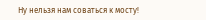Ну нельзя нам соваться к мосту!